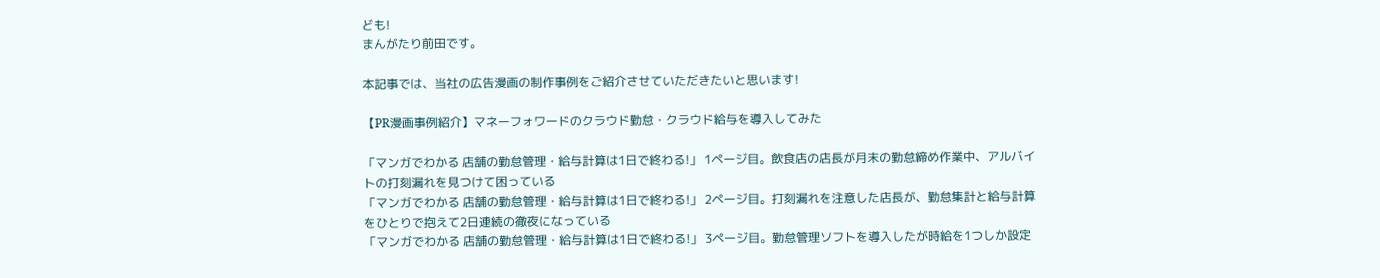ども!
まんがたり前田です。

本記事では、当社の広告漫画の制作事例をご紹介させていただきたいと思います!

【PR漫画事例紹介】マネーフォワードのクラウド勤怠・クラウド給与を導入してみた

「マンガでわかる 店舗の勤怠管理・給与計算は1日で終わる!」 1ページ目。飲食店の店長が月末の勤怠締め作業中、アルバイトの打刻漏れを見つけて困っている
「マンガでわかる 店舗の勤怠管理・給与計算は1日で終わる!」 2ページ目。打刻漏れを注意した店長が、勤怠集計と給与計算をひとりで抱えて2日連続の徹夜になっている
「マンガでわかる 店舗の勤怠管理・給与計算は1日で終わる!」 3ページ目。勤怠管理ソフトを導入したが時給を1つしか設定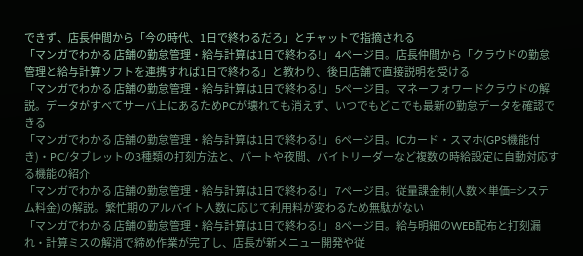できず、店長仲間から「今の時代、1日で終わるだろ」とチャットで指摘される
「マンガでわかる 店舗の勤怠管理・給与計算は1日で終わる!」 4ページ目。店長仲間から「クラウドの勤怠管理と給与計算ソフトを連携すれば1日で終わる」と教わり、後日店舗で直接説明を受ける
「マンガでわかる 店舗の勤怠管理・給与計算は1日で終わる!」 5ページ目。マネーフォワードクラウドの解説。データがすべてサーバ上にあるためPCが壊れても消えず、いつでもどこでも最新の勤怠データを確認できる
「マンガでわかる 店舗の勤怠管理・給与計算は1日で終わる!」 6ページ目。ICカード・スマホ(GPS機能付き)・PC/タブレットの3種類の打刻方法と、パートや夜間、バイトリーダーなど複数の時給設定に自動対応する機能の紹介
「マンガでわかる 店舗の勤怠管理・給与計算は1日で終わる!」 7ページ目。従量課金制(人数×単価=システム料金)の解説。繁忙期のアルバイト人数に応じて利用料が変わるため無駄がない
「マンガでわかる 店舗の勤怠管理・給与計算は1日で終わる!」 8ページ目。給与明細のWEB配布と打刻漏れ・計算ミスの解消で締め作業が完了し、店長が新メニュー開発や従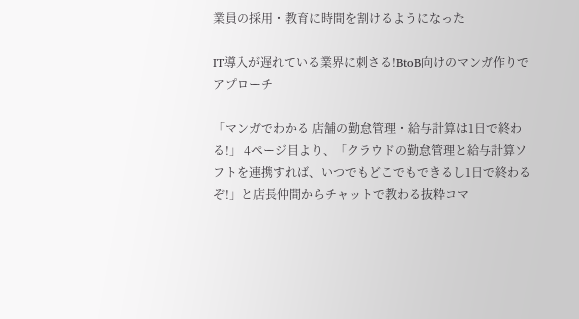業員の採用・教育に時間を割けるようになった

IT導入が遅れている業界に刺さる!BtoB向けのマンガ作りでアプローチ

「マンガでわかる 店舗の勤怠管理・給与計算は1日で終わる!」 4ページ目より、「クラウドの勤怠管理と給与計算ソフトを連携すれば、いつでもどこでもできるし1日で終わるぞ!」と店長仲間からチャットで教わる抜粋コマ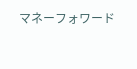マネーフォワード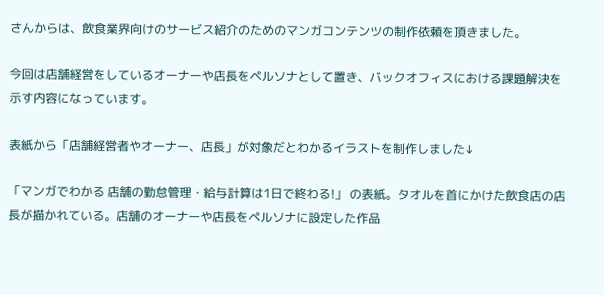さんからは、飲食業界向けのサービス紹介のためのマンガコンテンツの制作依頼を頂きました。

今回は店舗経営をしているオーナーや店長をペルソナとして置き、バックオフィスにおける課題解決を示す内容になっています。

表紙から「店舗経営者やオーナー、店長」が対象だとわかるイラストを制作しました↓

「マンガでわかる 店舗の勤怠管理・給与計算は1日で終わる!」 の表紙。タオルを首にかけた飲食店の店長が描かれている。店舗のオーナーや店長をペルソナに設定した作品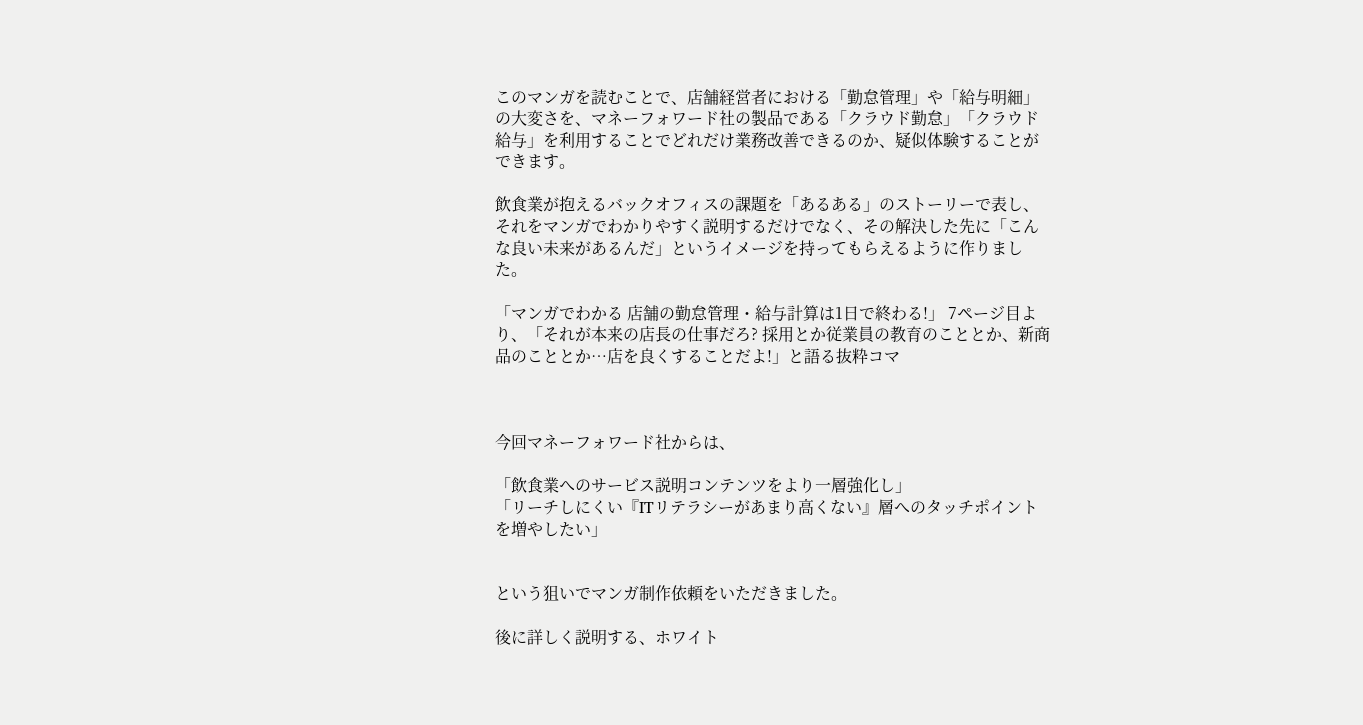このマンガを読むことで、店舗経営者における「勤怠管理」や「給与明細」の大変さを、マネーフォワード社の製品である「クラウド勤怠」「クラウド給与」を利用することでどれだけ業務改善できるのか、疑似体験することができます。

飲食業が抱えるバックオフィスの課題を「あるある」のストーリーで表し、それをマンガでわかりやすく説明するだけでなく、その解決した先に「こんな良い未来があるんだ」というイメージを持ってもらえるように作りました。

「マンガでわかる 店舗の勤怠管理・給与計算は1日で終わる!」 7ページ目より、「それが本来の店長の仕事だろ? 採用とか従業員の教育のこととか、新商品のこととか…店を良くすることだよ!」と語る抜粋コマ



今回マネーフォワード社からは、

「飲食業へのサービス説明コンテンツをより一層強化し」
「リーチしにくい『ITリテラシーがあまり高くない』層へのタッチポイントを増やしたい」


という狙いでマンガ制作依頼をいただきました。

後に詳しく説明する、ホワイト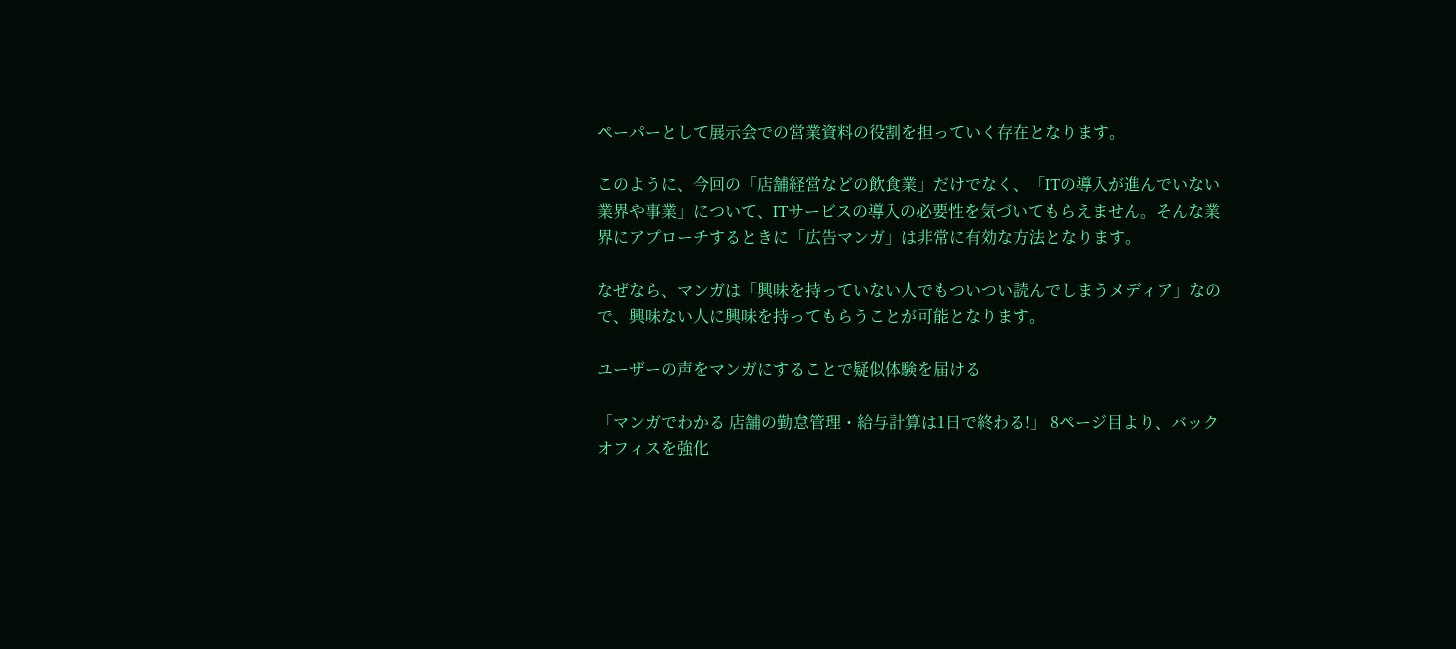ペーパーとして展示会での営業資料の役割を担っていく存在となります。

このように、今回の「店舗経営などの飲食業」だけでなく、「ITの導入が進んでいない業界や事業」について、ITサービスの導入の必要性を気づいてもらえません。そんな業界にアプローチするときに「広告マンガ」は非常に有効な方法となります。

なぜなら、マンガは「興味を持っていない人でもついつい読んでしまうメディア」なので、興味ない人に興味を持ってもらうことが可能となります。

ユーザーの声をマンガにすることで疑似体験を届ける

「マンガでわかる 店舗の勤怠管理・給与計算は1日で終わる!」 8ページ目より、バックオフィスを強化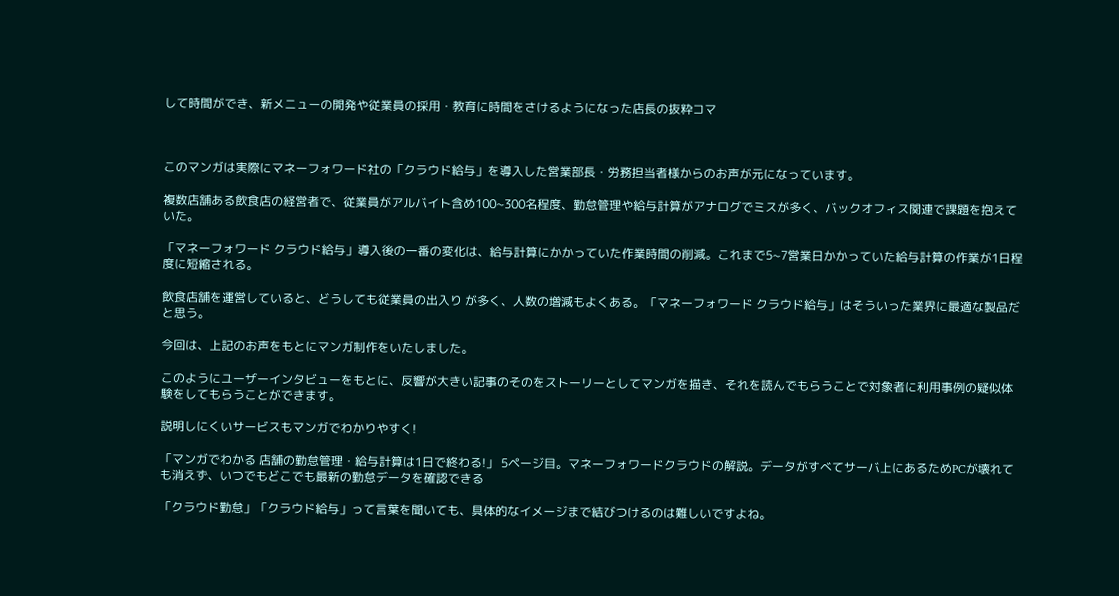して時間ができ、新メニューの開発や従業員の採用・教育に時間をさけるようになった店長の抜粋コマ



このマンガは実際にマネーフォワード社の「クラウド給与」を導入した営業部長・労務担当者様からのお声が元になっています。

複数店舗ある飲食店の経営者で、従業員がアルバイト含め100~300名程度、勤怠管理や給与計算がアナログでミスが多く、バックオフィス関連で課題を抱えていた。

「マネーフォワード クラウド給与」導入後の一番の変化は、給与計算にかかっていた作業時間の削減。これまで5~7営業日かかっていた給与計算の作業が1日程度に短縮される。

飲食店舗を運営していると、どうしても従業員の出入り が多く、人数の増減もよくある。「マネーフォワード クラウド給与」はそういった業界に最適な製品だと思う。

今回は、上記のお声をもとにマンガ制作をいたしました。

このようにユーザーインタビューをもとに、反響が大きい記事のそのをストーリーとしてマンガを描き、それを読んでもらうことで対象者に利用事例の疑似体験をしてもらうことができます。

説明しにくいサービスもマンガでわかりやすく!

「マンガでわかる 店舗の勤怠管理・給与計算は1日で終わる!」 5ページ目。マネーフォワードクラウドの解説。データがすべてサーバ上にあるためPCが壊れても消えず、いつでもどこでも最新の勤怠データを確認できる

「クラウド勤怠」「クラウド給与」って言葉を聞いても、具体的なイメージまで結びつけるのは難しいですよね。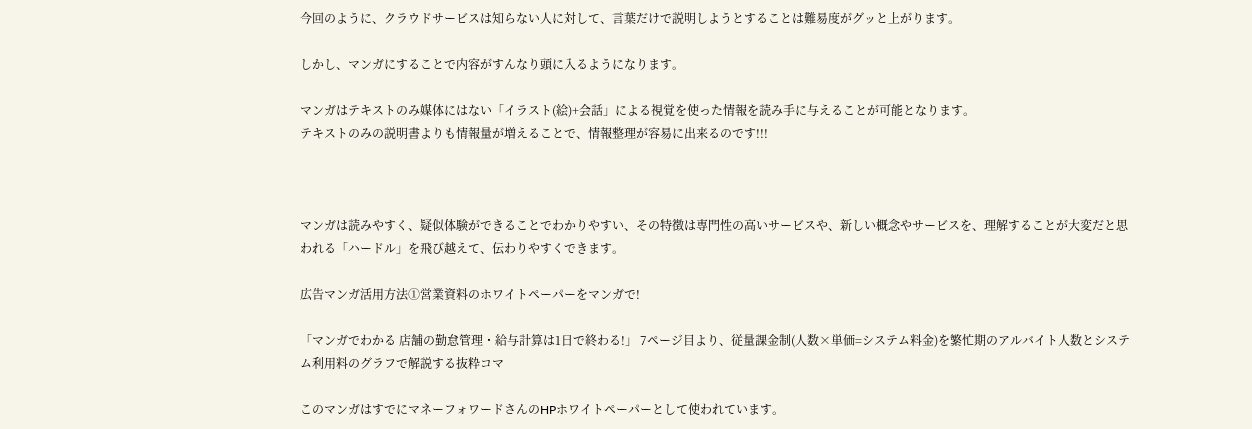今回のように、クラウドサービスは知らない人に対して、言葉だけで説明しようとすることは難易度がグッと上がります。

しかし、マンガにすることで内容がすんなり頭に入るようになります。

マンガはテキストのみ媒体にはない「イラスト(絵)+会話」による視覚を使った情報を読み手に与えることが可能となります。
テキストのみの説明書よりも情報量が増えることで、情報整理が容易に出来るのです!!!



マンガは読みやすく、疑似体験ができることでわかりやすい、その特徴は専門性の高いサービスや、新しい概念やサービスを、理解することが大変だと思われる「ハードル」を飛び越えて、伝わりやすくできます。

広告マンガ活用方法①営業資料のホワイトペーパーをマンガで!

「マンガでわかる 店舗の勤怠管理・給与計算は1日で終わる!」 7ページ目より、従量課金制(人数×単価=システム料金)を繁忙期のアルバイト人数とシステム利用料のグラフで解説する抜粋コマ

このマンガはすでにマネーフォワードさんのHPホワイトペーパーとして使われています。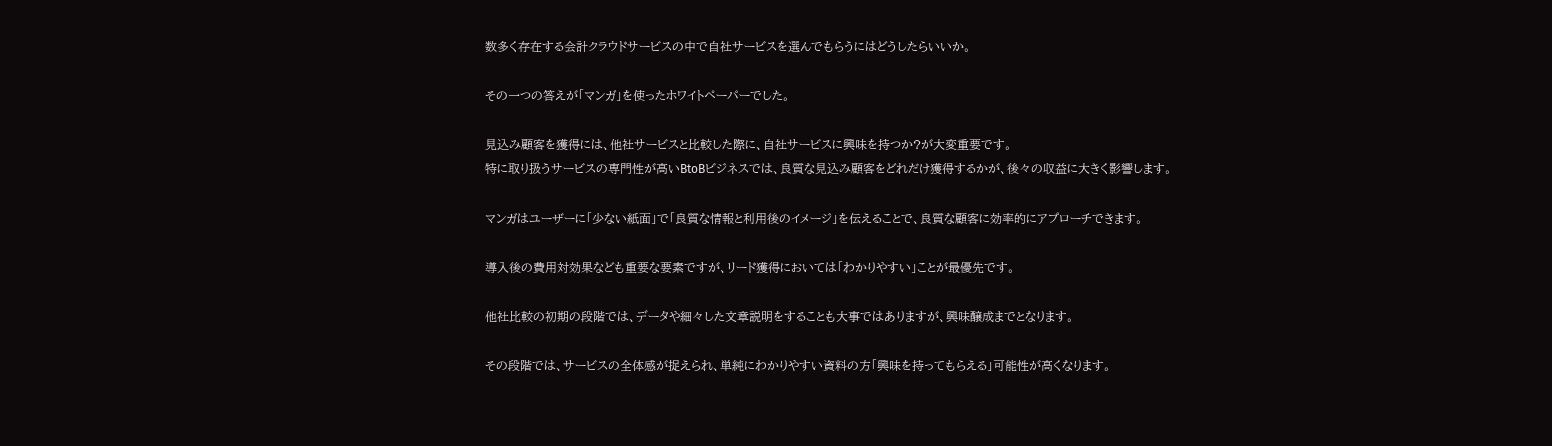数多く存在する会計クラウドサービスの中で自社サービスを選んでもらうにはどうしたらいいか。

その一つの答えが「マンガ」を使ったホワイトペーパーでした。

見込み顧客を獲得には、他社サービスと比較した際に、自社サービスに興味を持つか?が大変重要です。
特に取り扱うサービスの専門性が高いBtoBビジネスでは、良質な見込み顧客をどれだけ獲得するかが、後々の収益に大きく影響します。

マンガはユーザーに「少ない紙面」で「良質な情報と利用後のイメージ」を伝えることで、良質な顧客に効率的にアプローチできます。

導入後の費用対効果なども重要な要素ですが、リード獲得においては「わかりやすい」ことが最優先です。

他社比較の初期の段階では、データや細々した文章説明をすることも大事ではありますが、興味醸成までとなります。

その段階では、サービスの全体感が捉えられ、単純にわかりやすい資料の方「興味を持ってもらえる」可能性が高くなります。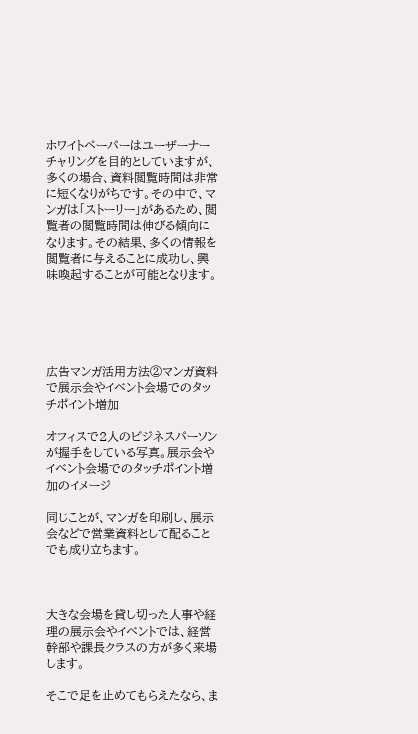ホワイトペーパーはユーザーナーチャリングを目的としていますが、多くの場合、資料閲覧時間は非常に短くなりがちです。その中で、マンガは「ストーリー」があるため、閲覧者の閲覧時間は伸びる傾向になります。その結果、多くの情報を閲覧者に与えることに成功し、興味喚起することが可能となります。





広告マンガ活用方法②マンガ資料で展示会やイベント会場でのタッチポイント増加

オフィスで2人のビジネスパーソンが握手をしている写真。展示会やイベント会場でのタッチポイント増加のイメージ

同じことが、マンガを印刷し、展示会などで営業資料として配ることでも成り立ちます。



大きな会場を貸し切った人事や経理の展示会やイベントでは、経営幹部や課長クラスの方が多く来場します。

そこで足を止めてもらえたなら、ま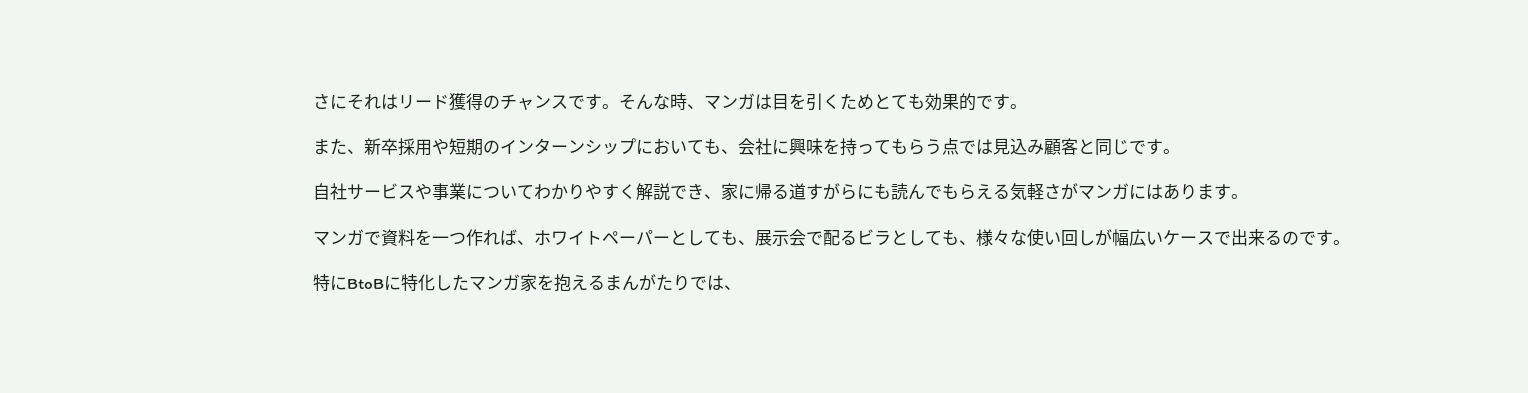さにそれはリード獲得のチャンスです。そんな時、マンガは目を引くためとても効果的です。

また、新卒採用や短期のインターンシップにおいても、会社に興味を持ってもらう点では見込み顧客と同じです。

自社サービスや事業についてわかりやすく解説でき、家に帰る道すがらにも読んでもらえる気軽さがマンガにはあります。

マンガで資料を一つ作れば、ホワイトペーパーとしても、展示会で配るビラとしても、様々な使い回しが幅広いケースで出来るのです。

特にBtoBに特化したマンガ家を抱えるまんがたりでは、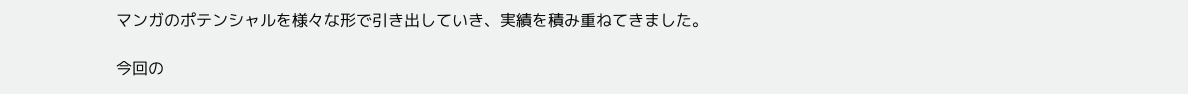マンガのポテンシャルを様々な形で引き出していき、実績を積み重ねてきました。

今回の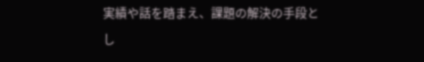実績や話を踏まえ、課題の解決の手段とし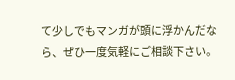て少しでもマンガが頭に浮かんだなら、ぜひ一度気軽にご相談下さい。